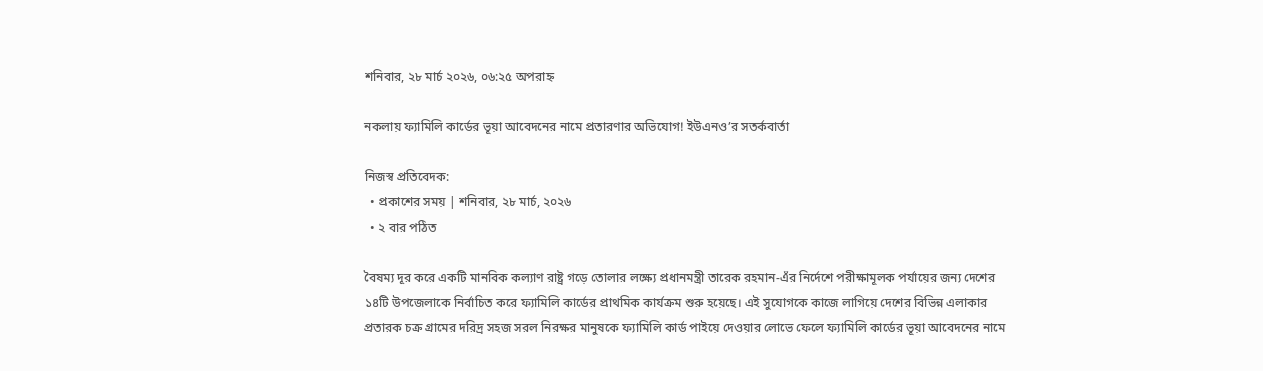শনিবার, ২৮ মার্চ ২০২৬, ০৬:২৫ অপরাহ্ন

নকলায় ফ্যামিলি কার্ডের ভূয়া আবেদনের নামে প্রতারণার অভিযোগ! ইউএনও’র সতর্কবার্তা

নিজস্ব প্রতিবেদক:
  • প্রকাশের সময় | শনিবার, ২৮ মার্চ, ২০২৬
  • ২ বার পঠিত

বৈষম্য দূর করে একটি মানবিক কল্যাণ রাষ্ট্র গড়ে তোলার লক্ষ্যে প্রধানমন্ত্রী তারেক রহমান-এঁর নির্দেশে পরীক্ষামূলক পর্যায়ের জন্য দেশের ১৪টি উপজেলাকে নির্বাচিত করে ফ্যামিলি কার্ডের প্রাথমিক কার্যক্রম শুরু হয়েছে। এই সুযোগকে কাজে লাগিয়ে দেশের বিভিন্ন এলাকার প্রতারক চক্র গ্রামের দরিদ্র সহজ সরল নিরক্ষর মানুষকে ফ্যামিলি কার্ড পাইয়ে দেওয়ার লোভে ফেলে ফ্যামিলি কার্ডের ভূয়া আবেদনের নামে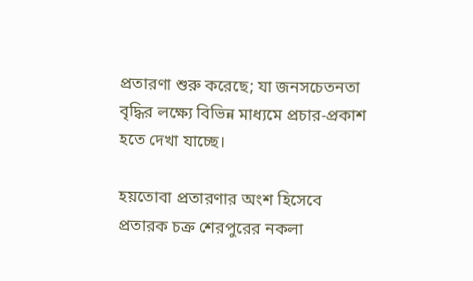প্রতারণা শুরু করেছে; যা জনসচেতনতা বৃদ্ধির লক্ষ্যে বিভিন্ন মাধ্যমে প্রচার-প্রকাশ হতে দেখা যাচ্ছে।

হয়তোবা প্রতারণার অংশ হিসেবে প্রতারক চক্র শেরপুরের নকলা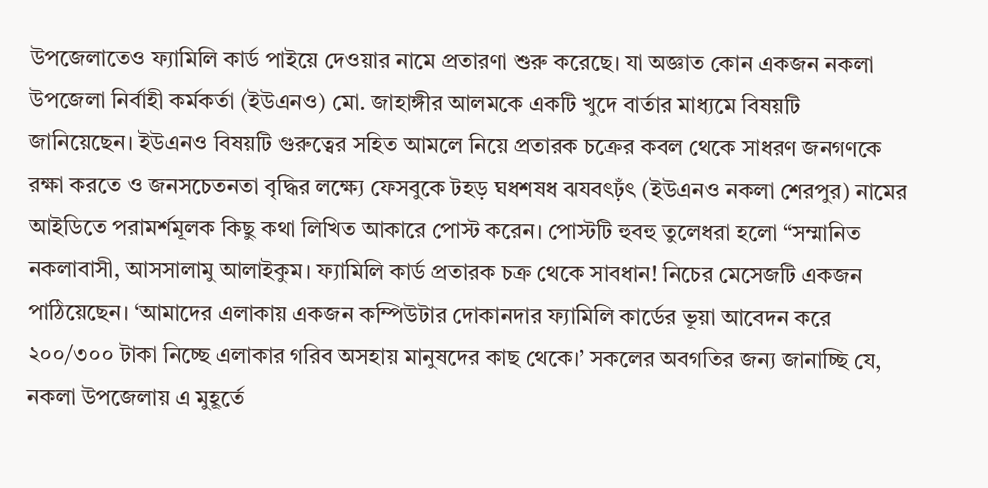উপজেলাতেও ফ্যামিলি কার্ড পাইয়ে দেওয়ার নামে প্রতারণা শুরু করেছে। যা অজ্ঞাত কোন একজন নকলা উপজেলা নির্বাহী কর্মকর্তা (ইউএনও) মো. জাহাঙ্গীর আলমকে একটি খুদে বার্তার মাধ্যমে বিষয়টি জানিয়েছেন। ইউএনও বিষয়টি গুরুত্বের সহিত আমলে নিয়ে প্রতারক চক্রের কবল থেকে সাধরণ জনগণকে রক্ষা করতে ও জনসচেতনতা বৃদ্ধির লক্ষ্যে ফেসবুকে টহড় ঘধশষধ ঝযবৎঢ়ঁৎ (ইউএনও নকলা শেরপুর) নামের আইডিতে পরামর্শমূলক কিছু কথা লিখিত আকারে পোস্ট করেন। পোস্টটি হুবহু তুলেধরা হলো “সম্মানিত নকলাবাসী, আসসালামু আলাইকুম। ফ্যামিলি কার্ড প্রতারক চক্র থেকে সাবধান! নিচের মেসেজটি একজন পাঠিয়েছেন। ‘আমাদের এলাকায় একজন কম্পিউটার দোকানদার ফ্যামিলি কার্ডের ভূয়া আবেদন করে ২০০/৩০০ টাকা নিচ্ছে এলাকার গরিব অসহায় মানুষদের কাছ থেকে।’ সকলের অবগতির জন্য জানাচ্ছি যে, নকলা উপজেলায় এ মুহূর্তে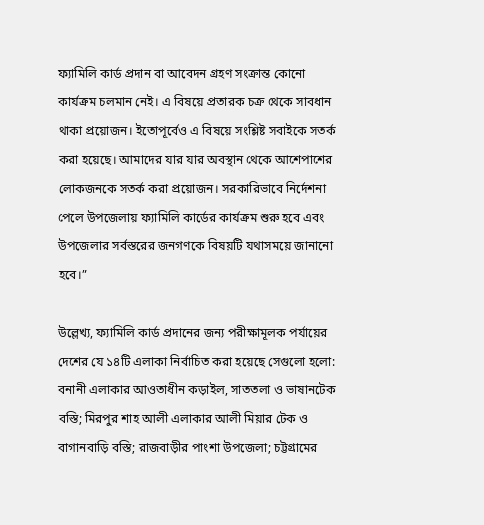ফ্যামিলি কার্ড প্রদান বা আবেদন গ্রহণ সংক্রান্ত কোনো কার্যক্রম চলমান নেই। এ বিষয়ে প্রতারক চক্র থেকে সাবধান থাকা প্রয়োজন। ইতোপূর্বেও এ বিষয়ে সংশ্লিষ্ট সবাইকে সতর্ক করা হয়েছে। আমাদের যার যার অবস্থান থেকে আশেপাশের লোকজনকে সতর্ক করা প্রয়োজন। সরকারিভাবে নির্দেশনা পেলে উপজেলায় ফ্যামিলি কার্ডের কার্যক্রম শুরু হবে এবং উপজেলার সর্বস্তরের জনগণকে বিষয়টি যথাসময়ে জানানো হবে।”

উল্লেখ্য, ফ্যামিলি কার্ড প্রদানের জন্য পরীক্ষামূলক পর্যায়ের দেশের যে ১৪টি এলাকা নির্বাচিত করা হয়েছে সেগুলো হলো: বনানী এলাকার আওতাধীন কড়াইল, সাততলা ও ভাষানটেক বস্তি; মিরপুর শাহ আলী এলাকার আলী মিয়ার টেক ও বাগানবাড়ি বস্তি; রাজবাড়ীর পাংশা উপজেলা; চট্টগ্রামের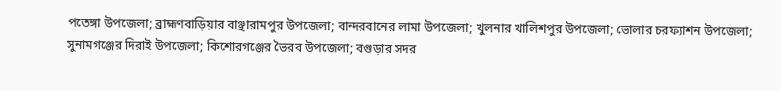পতেঙ্গা উপজেলা; ব্রাহ্মণবাড়িয়ার বাঞ্ছারামপুর উপজেলা; বান্দরবানের লামা উপজেলা; খুলনার খালিশপুর উপজেলা; ভোলার চরফ্যাশন উপজেলা; সুনামগঞ্জের দিরাই উপজেলা; কিশোরগঞ্জের ভৈরব উপজেলা; বগুড়ার সদর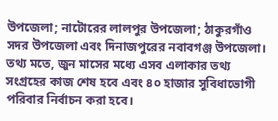উপজেলা; নাটোরের লালপুর উপজেলা; ঠাকুরগাঁও সদর উপজেলা এবং দিনাজপুরের নবাবগঞ্জ উপজেলা। তথ্য মতে, জুন মাসের মধ্যে এসব এলাকার তথ্য সংগ্রহের কাজ শেষ হবে এবং ৪০ হাজার সুবিধাভোগী পরিবার নির্বাচন করা হবে।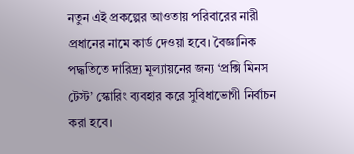নতুন এই প্রকল্পের আওতায় পরিবারের নারী প্রধানের নামে কার্ড দেওয়া হবে। বৈজ্ঞানিক পদ্ধতিতে দারিদ্র্য মূল্যায়নের জন্য ‘প্রক্সি মিনস টেস্ট’ স্কোরিং ব্যবহার করে সুবিধাভোগী নির্বাচন করা হবে।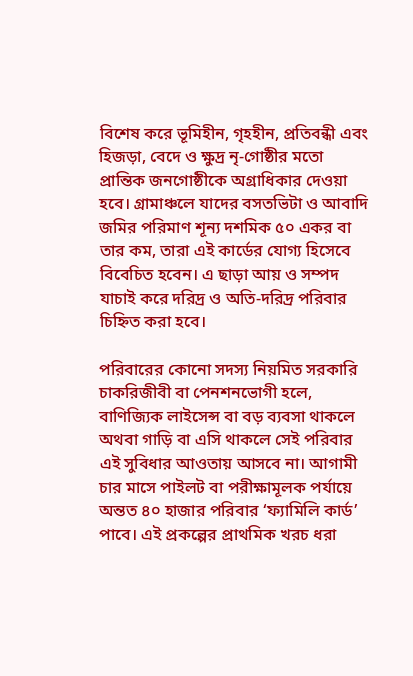বিশেষ করে ভূমিহীন, গৃহহীন, প্রতিবন্ধী এবং হিজড়া, বেদে ও ক্ষুদ্র নৃ-গোষ্ঠীর মতো প্রান্তিক জনগোষ্ঠীকে অগ্রাধিকার দেওয়া হবে। গ্রামাঞ্চলে যাদের বসতভিটা ও আবাদি জমির পরিমাণ শূন্য দশমিক ৫০ একর বা তার কম, তারা এই কার্ডের যোগ্য হিসেবে বিবেচিত হবেন। এ ছাড়া আয় ও সম্পদ যাচাই করে দরিদ্র ও অতি-দরিদ্র পরিবার চিহ্নিত করা হবে।

পরিবারের কোনো সদস্য নিয়মিত সরকারি চাকরিজীবী বা পেনশনভোগী হলে, বাণিজ্যিক লাইসেন্স বা বড় ব্যবসা থাকলে অথবা গাড়ি বা এসি থাকলে সেই পরিবার এই সুবিধার আওতায় আসবে না। আগামী চার মাসে পাইলট বা পরীক্ষামূলক পর্যায়ে অন্তত ৪০ হাজার পরিবার ‘ফ্যামিলি কার্ড’ পাবে। এই প্রকল্পের প্রাথমিক খরচ ধরা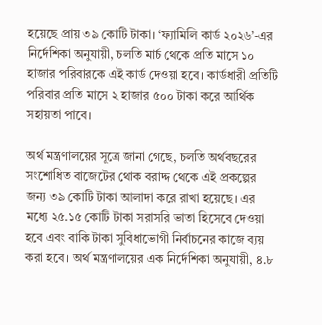হয়েছে প্রায় ৩৯ কোটি টাকা। ‘ফ্যামিলি কার্ড ২০২৬’-এর নির্দেশিকা অনুযায়ী, চলতি মার্চ থেকে প্রতি মাসে ১০ হাজার পরিবারকে এই কার্ড দেওয়া হবে। কার্ডধারী প্রতিটি পরিবার প্রতি মাসে ২ হাজার ৫০০ টাকা করে আর্থিক সহায়তা পাবে।

অর্থ মন্ত্রণালয়ের সূত্রে জানা গেছে, চলতি অর্থবছরের সংশোধিত বাজেটের থোক বরাদ্দ থেকে এই প্রকল্পের জন্য ৩৯ কোটি টাকা আলাদা করে রাখা হয়েছে। এর মধ্যে ২৫.১৫ কোটি টাকা সরাসরি ভাতা হিসেবে দেওয়া হবে এবং বাকি টাকা সুবিধাভোগী নির্বাচনের কাজে ব্যয় করা হবে। অর্থ মন্ত্রণালয়ের এক নির্দেশিকা অনুযায়ী, ৪.৮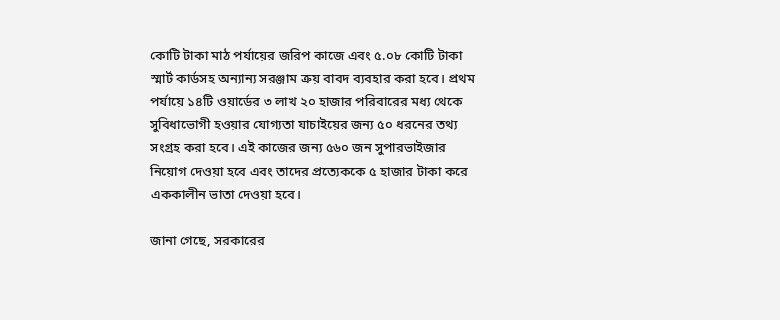কোটি টাকা মাঠ পর্যায়ের জরিপ কাজে এবং ৫.০৮ কোটি টাকা স্মার্ট কার্ডসহ অন্যান্য সরঞ্জাম ক্রয় বাবদ ব্যবহার করা হবে। প্রথম পর্যায়ে ১৪টি ওয়ার্ডের ৩ লাখ ২০ হাজার পরিবারের মধ্য থেকে সুবিধাভোগী হওয়ার যোগ্যতা যাচাইয়ের জন্য ৫০ ধরনের তথ্য সংগ্রহ করা হবে। এই কাজের জন্য ৫৬০ জন সুপারভাইজার নিয়োগ দেওয়া হবে এবং তাদের প্রত্যেককে ৫ হাজার টাকা করে এককালীন ভাতা দেওয়া হবে।

জানা গেছে, সরকারের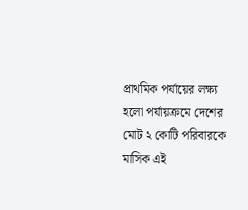প্রাথমিক পর্যায়ের লক্ষ্য হলো পর্যায়ক্রমে দেশের মোট ২ কোটি পরিবারকে মাসিক এই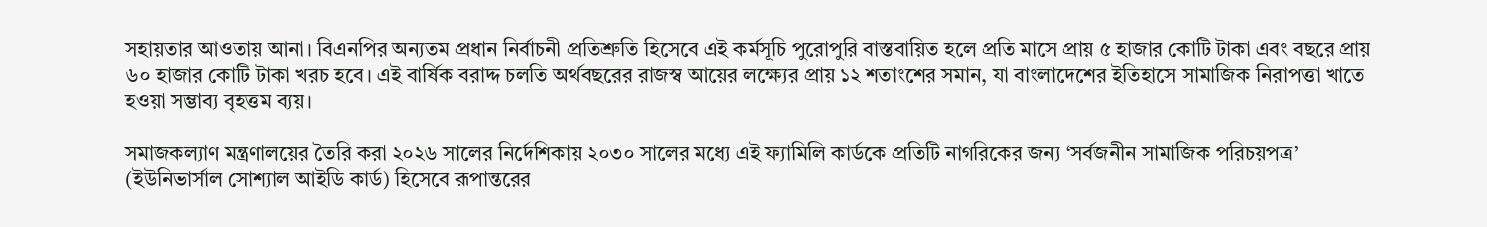সহায়তার আওতায় আনা। বিএনপির অন্যতম প্রধান নির্বাচনী প্রতিশ্রুতি হিসেবে এই কর্মসূচি পুরোপুরি বাস্তবায়িত হলে প্রতি মাসে প্রায় ৫ হাজার কোটি টাকা এবং বছরে প্রায় ৬০ হাজার কোটি টাকা খরচ হবে। এই বার্ষিক বরাদ্দ চলতি অর্থবছরের রাজস্ব আয়ের লক্ষ্যের প্রায় ১২ শতাংশের সমান, যা বাংলাদেশের ইতিহাসে সামাজিক নিরাপত্তা খাতে হওয়া সম্ভাব্য বৃহত্তম ব্যয়।

সমাজকল্যাণ মন্ত্রণালয়ের তৈরি করা ২০২৬ সালের নির্দেশিকায় ২০৩০ সালের মধ্যে এই ফ্যামিলি কার্ডকে প্রতিটি নাগরিকের জন্য ‘সর্বজনীন সামাজিক পরিচয়পত্র’ (ইউনিভার্সাল সোশ্যাল আইডি কার্ড) হিসেবে রূপান্তরের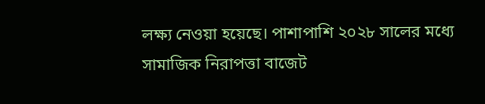লক্ষ্য নেওয়া হয়েছে। পাশাপাশি ২০২৮ সালের মধ্যে সামাজিক নিরাপত্তা বাজেট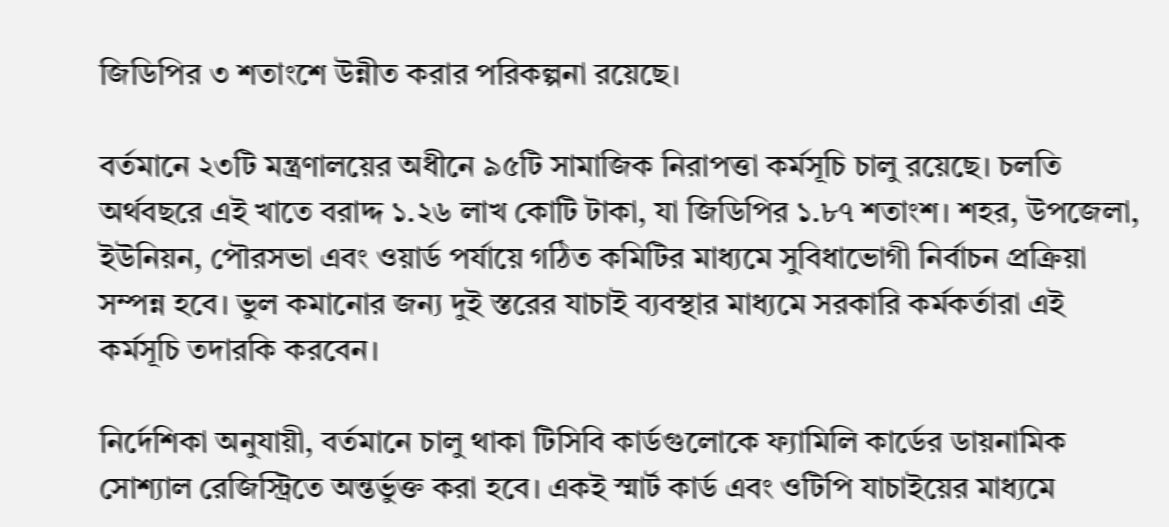জিডিপির ৩ শতাংশে উন্নীত করার পরিকল্পনা রয়েছে।

বর্তমানে ২৩টি মন্ত্রণালয়ের অধীনে ৯৫টি সামাজিক নিরাপত্তা কর্মসূচি চালু রয়েছে। চলতি অর্থবছরে এই খাতে বরাদ্দ ১.২৬ লাখ কোটি টাকা, যা জিডিপির ১.৮৭ শতাংশ। শহর, উপজেলা, ইউনিয়ন, পৌরসভা এবং ওয়ার্ড পর্যায়ে গঠিত কমিটির মাধ্যমে সুবিধাভোগী নির্বাচন প্রক্রিয়া সম্পন্ন হবে। ভুল কমানোর জন্য দুই স্তরের যাচাই ব্যবস্থার মাধ্যমে সরকারি কর্মকর্তারা এই কর্মসূচি তদারকি করবেন।

নির্দেশিকা অনুযায়ী, বর্তমানে চালু থাকা টিসিবি কার্ডগুলোকে ফ্যামিলি কার্ডের ডায়নামিক সোশ্যাল রেজিস্ট্রিতে অন্তর্ভুক্ত করা হবে। একই স্মার্ট কার্ড এবং ওটিপি যাচাইয়ের মাধ্যমে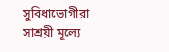সুবিধাভোগীরা সাশ্রয়ী মূল্যে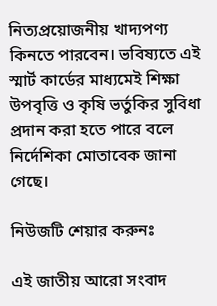নিত্যপ্রয়োজনীয় খাদ্যপণ্য কিনতে পারবেন। ভবিষ্যতে এই স্মার্ট কার্ডের মাধ্যমেই শিক্ষা উপবৃত্তি ও কৃষি ভর্তুকির সুবিধা প্রদান করা হতে পারে বলে নির্দেশিকা মোতাবেক জানা গেছে।

নিউজটি শেয়ার করুনঃ

এই জাতীয় আরো সংবাদ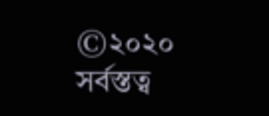©২০২০ সর্বস্তত্ব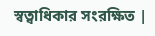স্বত্বাধিকার সংরক্ষিত |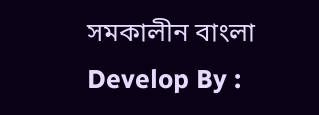সমকালীন বাংলা
Develop By :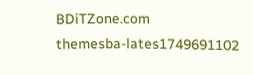BDiTZone.com
themesba-lates1749691102